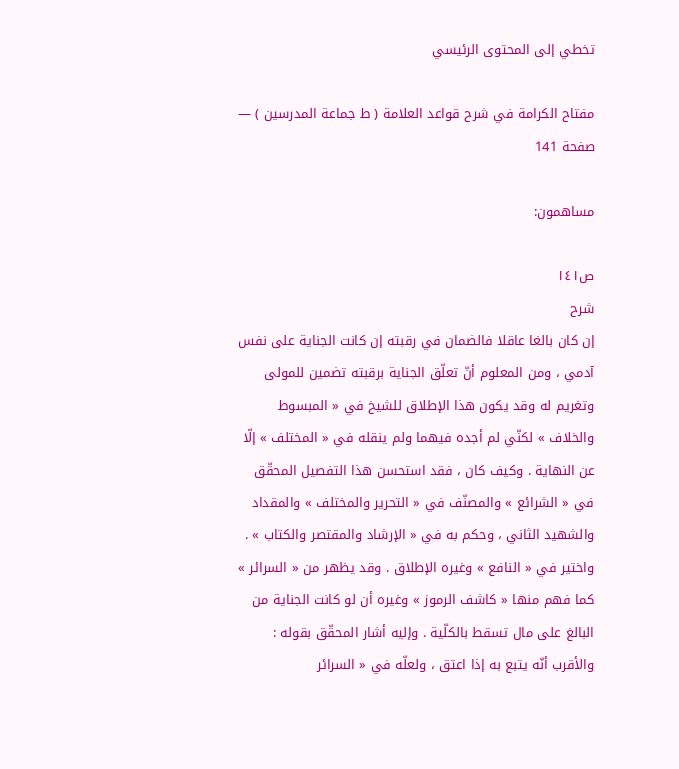تخطي إلى المحتوى الرئيسي

مفتاح الكرامة في شرح قواعد العلامة ( ط جماعة المدرسين ) — صفحة 141

مساهمون:

ص١٤١
شرح
إن كان بالغا عاقلا فالضمان في رقبته إن كانت الجناية على نفس آدمي ، ومن المعلوم أنّ تعلّق الجناية برقبته تضمين للمولى وتغريم له وقد يكون هذا الإطلاق للشيخ في « المبسوط والخلاف » لكنّي لم أجده فيهما ولم ينقله في « المختلف » إلّا عن النهاية . وكيف كان ، فقد استحسن هذا التفصيل المحقّق في « الشرائع » والمصنّف في « التحرير والمختلف » والمقداد والشهيد الثاني ، وحكم به في « الإرشاد والمقتصر والكتاب » . واختير في « النافع » وغيره الإطلاق . وقد يظهر من « السرائر » كما فهم منها « كاشف الرموز » وغيره أن لو كانت الجناية من البالغ على مال تسقط بالكلّية . وإليه أشار المحقّق بقوله : والأقرب أنّه يتبع به إذا اعتق ، ولعلّه في « السرائر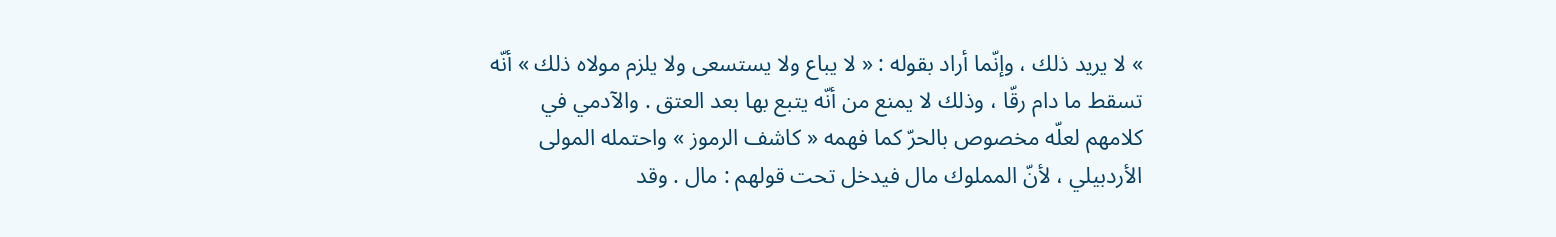» لا يريد ذلك ، وإنّما أراد بقوله : « لا يباع ولا يستسعى ولا يلزم مولاه ذلك » أنّه تسقط ما دام رقّا ، وذلك لا يمنع من أنّه يتبع بها بعد العتق . والآدمي في كلامهم لعلّه مخصوص بالحرّ كما فهمه « كاشف الرموز » واحتمله المولى الأردبيلي ، لأنّ المملوك مال فيدخل تحت قولهم : مال . وقد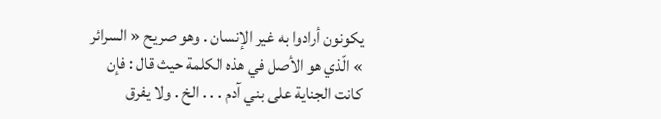يكونون أرادوا به غير الإنسان . وهو صريح « السرائر » الّذي هو الأصل في هذه الكلمة حيث قال : فإن كانت الجناية على بني آدم . . . الخ . ولا يفرق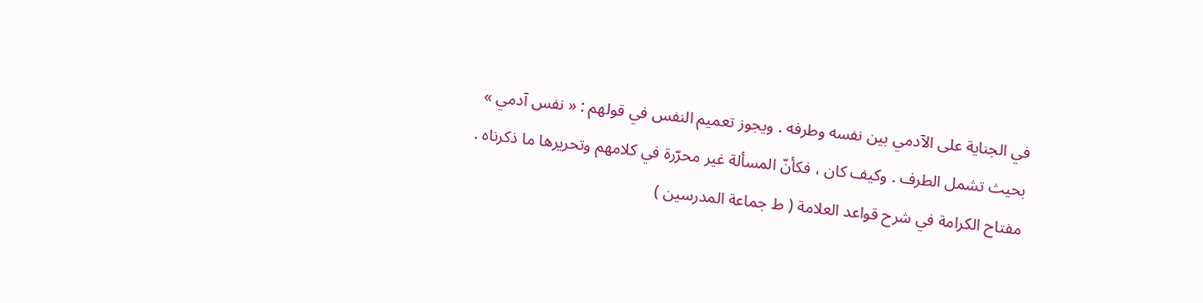في الجناية على الآدمي بين نفسه وطرفه . ويجوز تعميم النفس في قولهم : « نفس آدمي » بحيث تشمل الطرف . وكيف كان ، فكأنّ المسألة غير محرّرة في كلامهم وتحريرها ما ذكرناه .
مفتاح الكرامة في شرح قواعد العلامة ( ط جماعة المدرسين )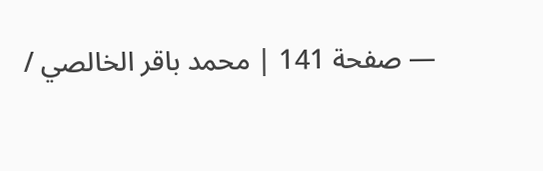— صفحة 141 | محمد باقر الخالصي /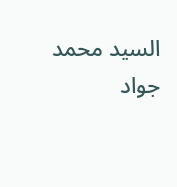السيد محمد جواد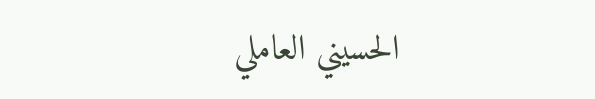الحسيني العاملي